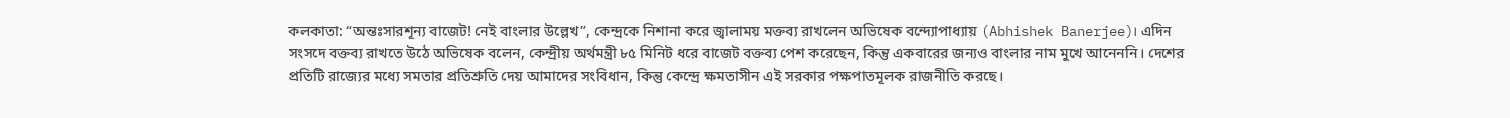কলকাতা: “অন্তঃসারশূন্য বাজেট! নেই বাংলার উল্লেখ”, কেন্দ্রকে নিশানা করে জ্বালাময় মক্তব্য রাখলেন অভিষেক বন্দ্যোপাধ্যায় (Abhishek Banerjee)। এদিন সংসদে বক্তব্য রাখতে উঠে অভিষেক বলেন, কেন্দ্রীয় অর্থমন্ত্রী ৮৫ মিনিট ধরে বাজেট বক্তব্য পেশ করেছেন, কিন্তু একবারের জন্যও বাংলার নাম মুখে আনেননি। দেশের প্রতিটি রাজ্যের মধ্যে সমতার প্রতিশ্রুতি দেয় আমাদের সংবিধান, কিন্তু কেন্দ্রে ক্ষমতাসীন এই সরকার পক্ষপাতমূলক রাজনীতি করছে।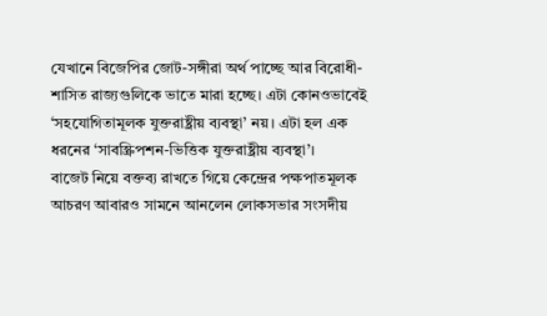যেখানে বিজেপির জোট-সঙ্গীরা অর্থ পাচ্ছে আর বিরোধী-শাসিত রাজ্যগুলিকে ভাতে মারা হচ্ছে। এটা কোনওভাবেই ‘সহযোগিতামূলক যুক্তরাষ্ট্রীয় ব্যবস্থা’ নয়। এটা হল এক ধরনের ‘সাবস্ক্রিপশন-ভিত্তিক যুক্তরাষ্ট্রীয় ব্যবস্থা’।
বাজেট নিয়ে বক্তব্য রাখতে গিয়ে কেন্দ্রের পক্ষপাতমূলক আচরণ আবারও সামনে আনলেন লোকসভার সংসদীয়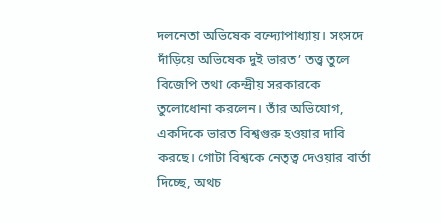দলনেতা অভিষেক বন্দ্যোপাধ্যায়। সংসদে দাঁড়িয়ে অভিষেক দুই ভারত’ তত্ত্ব তুলে বিজেপি তথা কেন্দ্রীয় সরকারকে তুলোধোনা করলেন। তাঁর অভিযোগ, একদিকে ভারত বিশ্বগুরু হওয়ার দাবি করছে। গোটা বিশ্বকে নেতৃত্ব দেওয়ার বার্তা দিচ্ছে, অথচ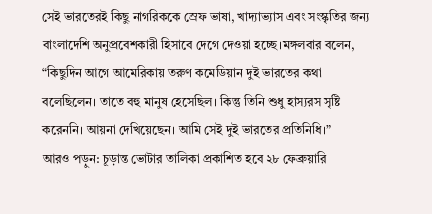সেই ভারতেরই কিছু নাগরিককে স্রেফ ভাষা, খাদ্যাভ্যাস এবং সংস্কৃতির জন্য বাংলাদেশি অনুপ্রবেশকারী হিসাবে দেগে দেওয়া হচ্ছে।মঙ্গলবার বলেন, “কিছুদিন আগে আমেরিকায় তরুণ কমেডিয়ান দুই ভারতের কথা বলেছিলেন। তাতে বহু মানুষ হেসেছিল। কিন্তু তিনি শুধু হাস্যরস সৃষ্টি করেননি। আয়না দেখিয়েছেন। আমি সেই দুই ভারতের প্রতিনিধি।”
আরও পড়ুন: চূড়ান্ত ভোটার তালিকা প্রকাশিত হবে ২৮ ফেব্রুয়ারি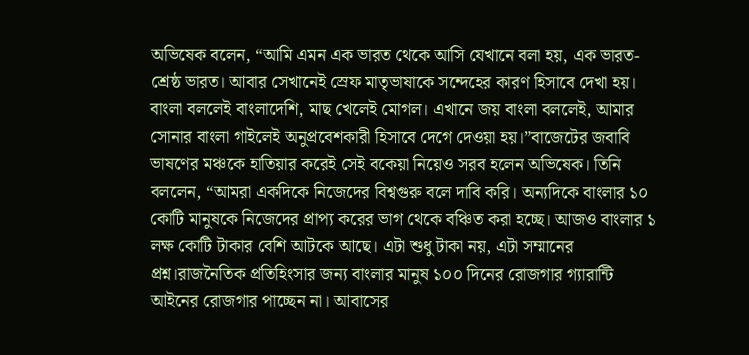অভিষেক বলেন, “আমি এমন এক ভারত থেকে আসি যেখানে বলা হয়, এক ভারত-শ্রেষ্ঠ ভারত। আবার সেখানেই স্রেফ মাতৃভাষাকে সন্দেহের কারণ হিসাবে দেখা হয়। বাংলা বললেই বাংলাদেশি, মাছ খেলেই মোগল। এখানে জয় বাংলা বললেই, আমার সোনার বাংলা গাইলেই অনুপ্রবেশকারী হিসাবে দেগে দেওয়া হয়।”বাজেটের জবাবি ভাষণের মঞ্চকে হাতিয়ার করেই সেই বকেয়া নিয়েও সরব হলেন অভিষেক। তিনি বললেন, “আমরা একদিকে নিজেদের বিশ্বগুরু বলে দাবি করি। অন্যদিকে বাংলার ১০ কোটি মানুষকে নিজেদের প্রাপ্য করের ভাগ থেকে বঞ্চিত করা হচ্ছে। আজও বাংলার ১ লক্ষ কোটি টাকার বেশি আটকে আছে। এটা শুধু টাকা নয়, এটা সম্মানের প্রশ্ন।রাজনৈতিক প্রতিহিংসার জন্য বাংলার মানুষ ১০০ দিনের রোজগার গ্যারান্টি আইনের রোজগার পাচ্ছেন না। আবাসের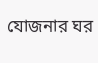যোজনার ঘর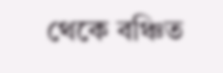থেকে বঞ্চিত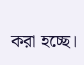করা হচ্ছে।